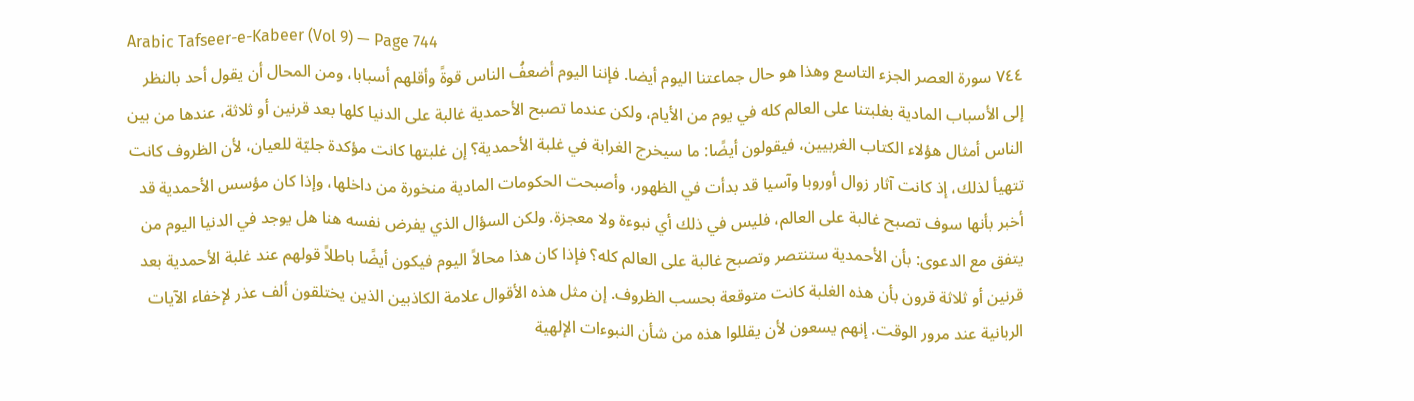Arabic Tafseer-e-Kabeer (Vol 9) — Page 744
٧٤٤ سورة العصر الجزء التاسع وهذا هو حال جماعتنا اليوم أيضا. فإننا اليوم أضعفُ الناس قوةً وأقلهم أسبابا، ومن المحال أن يقول أحد بالنظر إلى الأسباب المادية بغلبتنا على العالم كله في يوم من الأيام، ولكن عندما تصبح الأحمدية غالبة على الدنيا كلها بعد قرنين أو ثلاثة، عندها من بين الناس أمثال هؤلاء الكتاب الغربيين، فيقولون أيضًا: ما سيخرج الغرابة في غلبة الأحمدية؟ إن غلبتها كانت مؤكدة جليّة للعيان، لأن الظروف كانت تتهيأ لذلك، إذ كانت آثار زوال أوروبا وآسيا قد بدأت في الظهور، وأصبحت الحكومات المادية منخورة من داخلها، وإذا كان مؤسس الأحمدية قد أخبر بأنها سوف تصبح غالبة على العالم، فليس في ذلك أي نبوءة ولا معجزة. ولكن السؤال الذي يفرض نفسه هنا هل يوجد في الدنيا اليوم من يتفق مع الدعوى: بأن الأحمدية ستنتصر وتصبح غالبة على العالم كله؟ فإذا كان هذا محالاً اليوم فيكون أيضًا باطلاً قولهم عند غلبة الأحمدية بعد قرنين أو ثلاثة قرون بأن هذه الغلبة كانت متوقعة بحسب الظروف. إن مثل هذه الأقوال علامة الكاذبين الذين يختلقون ألف عذر لإخفاء الآيات الربانية عند مرور الوقت. إنهم يسعون لأن يقللوا هذه من شأن النبوءات الإلهية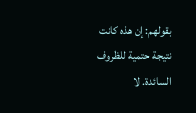بقولهم: إن هذه كانت نتيجة حتمية للظروف السائدة. لا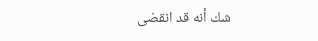شك أنه قد انقضى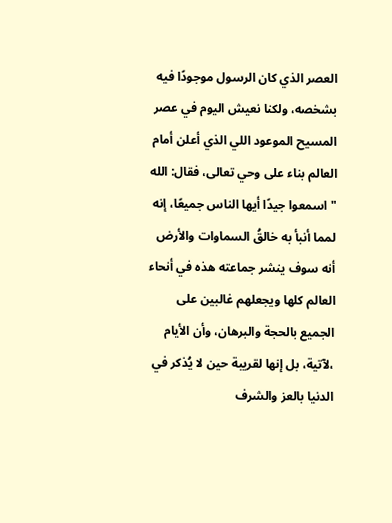العصر الذي كان الرسول موجودًا فيه بشخصه، ولكنا نعيش اليوم في عصر المسيح الموعود اللي الذي أعلن أمام العالم بناء على وحي تعالى، فقال: الله "اسمعوا جيدًا أيها الناس جميعًا، إنه لمما أنبأ به خالقُ السماوات والأرض أنه سوف ينشر جماعته هذه في أنحاء العالم كلها ويجعلهم غالبين على الجميع بالحجة والبرهان، وأن الأيام ،لآتية، بل إنها لقريبة حين لا يُذكر في الدنيا بالعز والشرف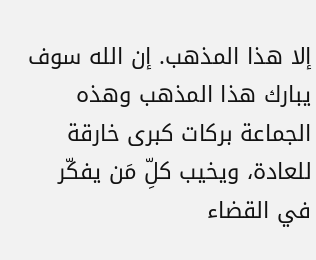إلا هذا المذهب. إن الله سوف يبارك هذا المذهب وهذه الجماعة بركات كبرى خارقة للعادة، ويخيب كلِّ مَن يفكّر في القضاء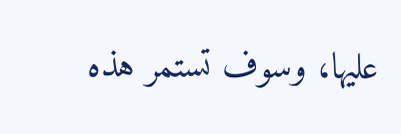عليها، وسوف تستمر هذه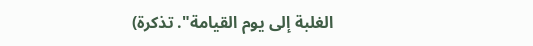الغلبة إلى يوم القيامة". تذكرة)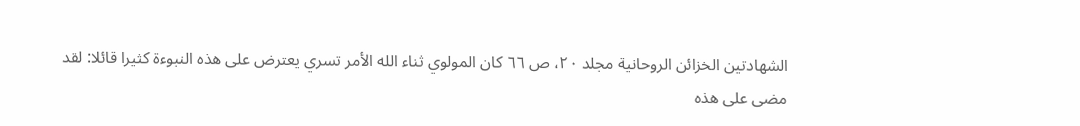الشهادتين الخزائن الروحانية مجلد ٢٠، ص ٦٦ كان المولوي ثناء الله الأمر تسري يعترض على هذه النبوءة كثيرا قائلا: لقد مضى على هذه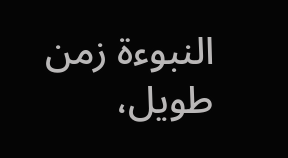النبوءة زمن طويل،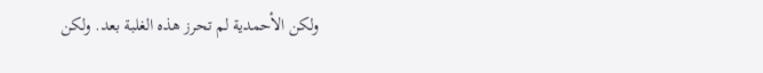ولكن الأحمدية لم تحرز هذه الغلبة بعد. ولكن